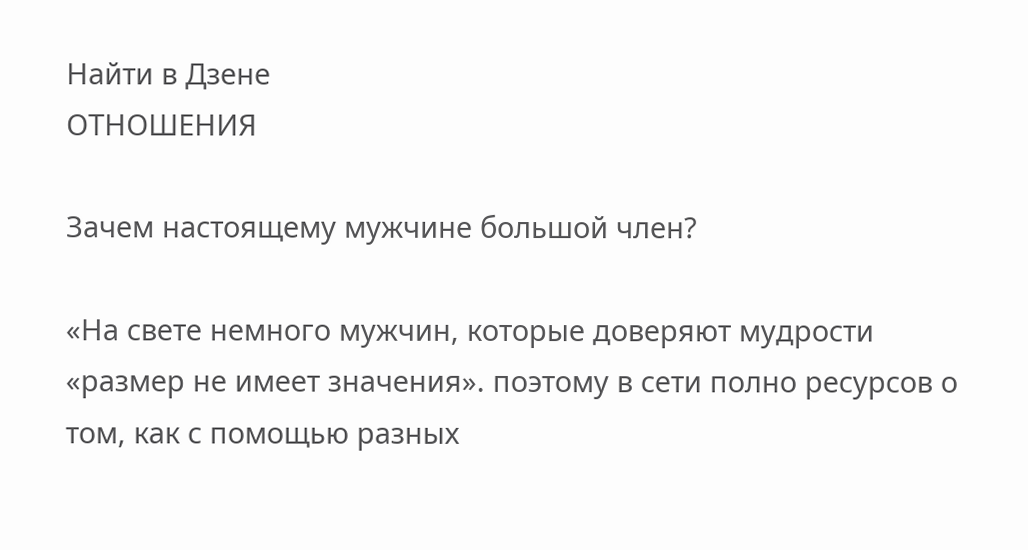Найти в Дзене
ОТНОШЕНИЯ

Зачем настоящему мужчине большой член?

«На свете немного мужчин, которые доверяют мудрости «размер не имеет значения». поэтому в сети полно ресурсов о том, как с помощью разных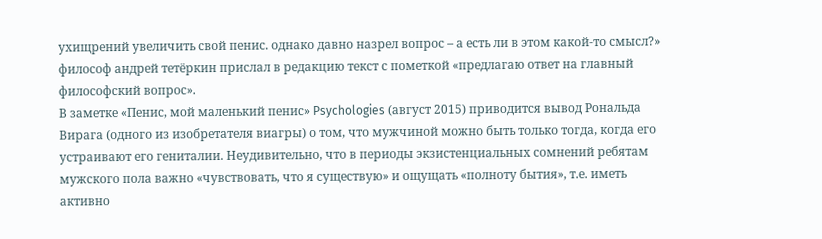ухищрений увеличить свой пенис. однако давно назрел вопрос – а есть ли в этом какой-то смысл?» философ андрей тетёркин прислал в редакцию текст с пометкой «предлагаю ответ на главный философский вопрос».
В заметке «Пенис, мой маленький пенис» Psychologies (август 2015) приводится вывод Рональда Вирага (одного из изобретателя виагры) о том, что мужчиной можно быть только тогда, когда его устраивают его гениталии. Неудивительно, что в периоды экзистенциальных сомнений ребятам мужского пола важно «чувствовать, что я существую» и ощущать «полноту бытия», т.е. иметь активно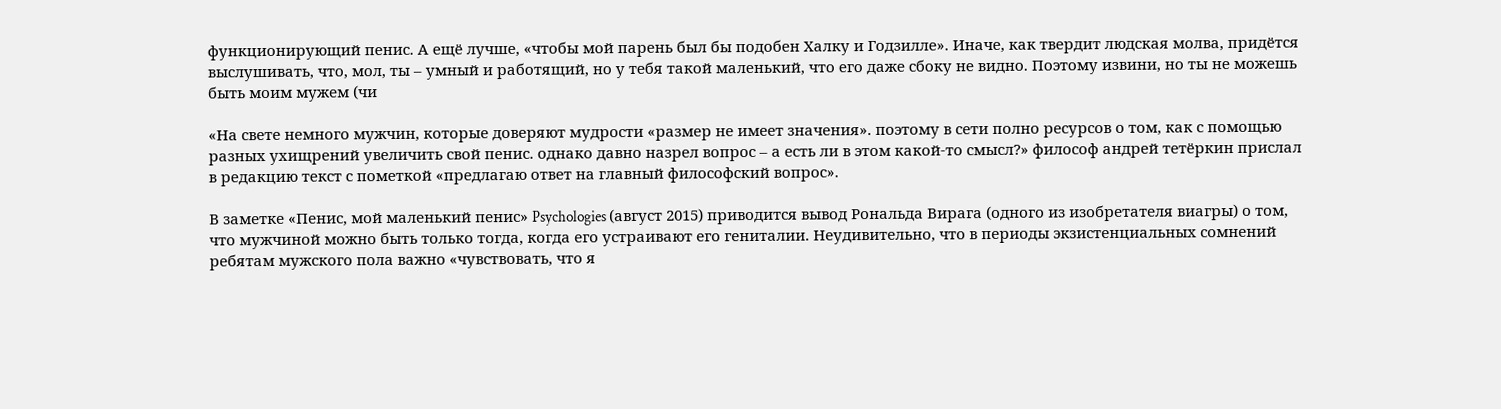функционирующий пенис. А ещё лучше, «чтобы мой парень был бы подобен Халку и Годзилле». Иначе, как твердит людская молва, придётся выслушивать, что, мол, ты – умный и работящий, но у тебя такой маленький, что его даже сбоку не видно. Поэтому извини, но ты не можешь быть моим мужем (чи

«На свете немного мужчин, которые доверяют мудрости «размер не имеет значения». поэтому в сети полно ресурсов о том, как с помощью разных ухищрений увеличить свой пенис. однако давно назрел вопрос – а есть ли в этом какой-то смысл?» философ андрей тетёркин прислал в редакцию текст с пометкой «предлагаю ответ на главный философский вопрос».

В заметке «Пенис, мой маленький пенис» Psychologies (август 2015) приводится вывод Рональда Вирага (одного из изобретателя виагры) о том, что мужчиной можно быть только тогда, когда его устраивают его гениталии. Неудивительно, что в периоды экзистенциальных сомнений ребятам мужского пола важно «чувствовать, что я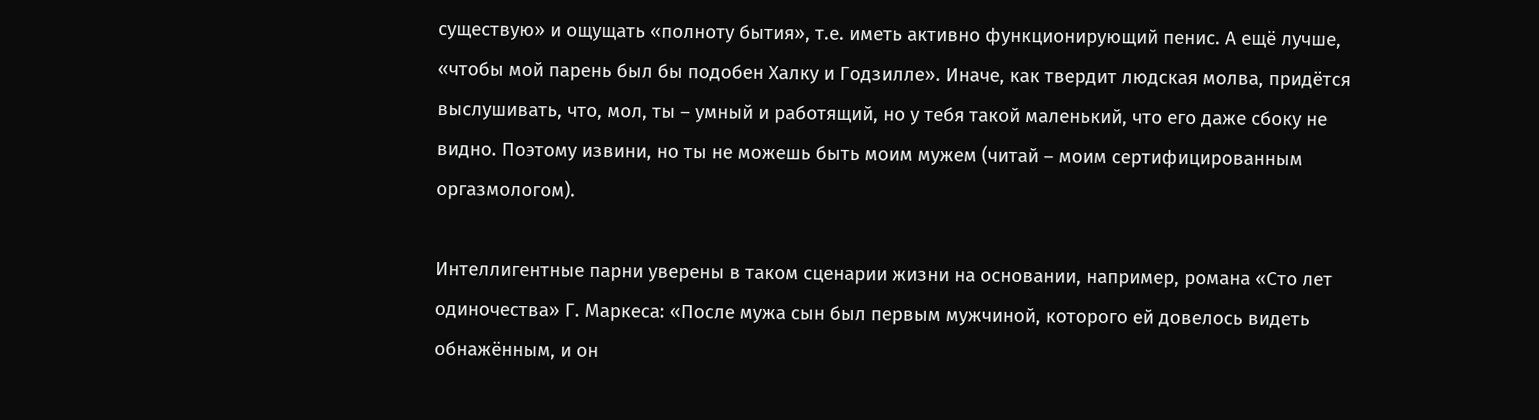существую» и ощущать «полноту бытия», т.е. иметь активно функционирующий пенис. А ещё лучше, «чтобы мой парень был бы подобен Халку и Годзилле». Иначе, как твердит людская молва, придётся выслушивать, что, мол, ты – умный и работящий, но у тебя такой маленький, что его даже сбоку не видно. Поэтому извини, но ты не можешь быть моим мужем (читай – моим сертифицированным оргазмологом).

Интеллигентные парни уверены в таком сценарии жизни на основании, например, романа «Сто лет одиночества» Г. Маркеса: «После мужа сын был первым мужчиной, которого ей довелось видеть обнажённым, и он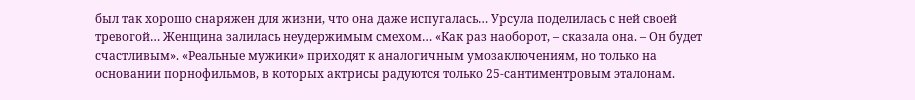был так хорошо снаряжен для жизни, что она даже испугалась… Урсула поделилась с ней своей тревогой… Женщина залилась неудержимым смехом… «Как раз наоборот, – сказала она. – Он будет счастливым». «Реальные мужики» приходят к аналогичным умозаключениям, но только на основании порнофильмов, в которых актрисы радуются только 25-сантиментровым эталонам.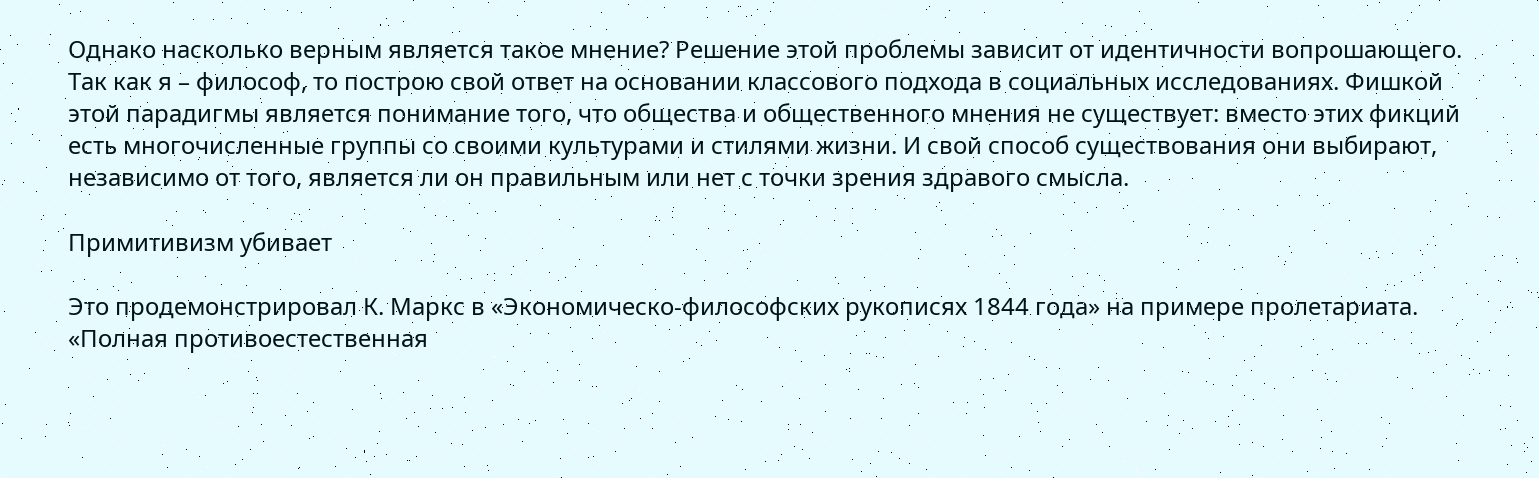Однако насколько верным является такое мнение? Решение этой проблемы зависит от идентичности вопрошающего. Так как я – философ, то построю свой ответ на основании классового подхода в социальных исследованиях. Фишкой этой парадигмы является понимание того, что общества и общественного мнения не существует: вместо этих фикций есть многочисленные группы со своими культурами и стилями жизни. И свой способ существования они выбирают, независимо от того, является ли он правильным или нет с точки зрения здравого смысла.

Примитивизм убивает

Это продемонстрировал К. Маркс в «Экономическо-философских рукописях 1844 года» на примере пролетариата. «Полная противоестественная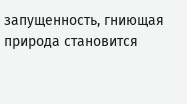запущенность, гниющая природа становится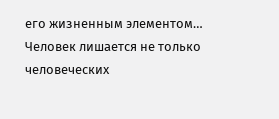его жизненным элементом… Человек лишается не только человеческих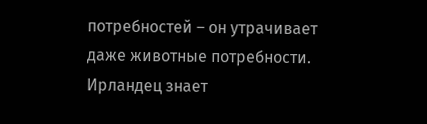потребностей – он утрачивает даже животные потребности. Ирландец знает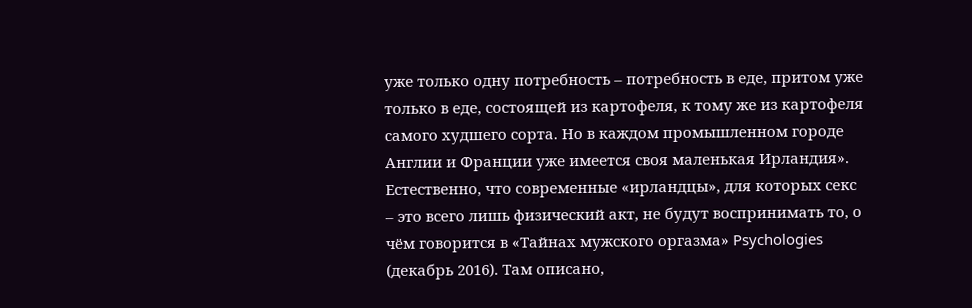уже только одну потребность – потребность в еде, притом уже только в еде, состоящей из картофеля, к тому же из картофеля самого худшего сорта. Но в каждом промышленном городе Англии и Франции уже имеется своя маленькая Ирландия». Естественно, что современные «ирландцы», для которых секс – это всего лишь физический акт, не будут воспринимать то, о чём говорится в «Тайнах мужского оргазма» Psychologies (декабрь 2016). Там описано,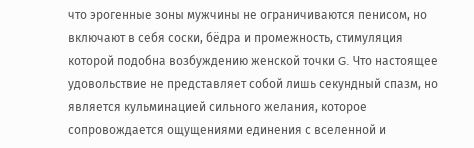что эрогенные зоны мужчины не ограничиваются пенисом, но включают в себя соски, бёдра и промежность, стимуляция которой подобна возбуждению женской точки G. Что настоящее удовольствие не представляет собой лишь секундный спазм, но является кульминацией сильного желания, которое сопровождается ощущениями единения с вселенной и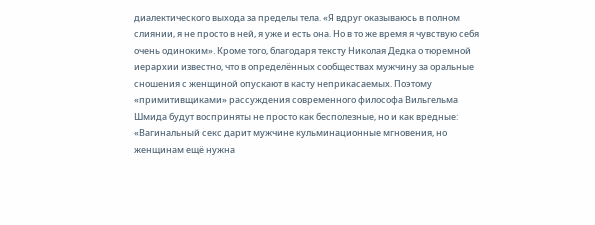диалектического выхода за пределы тела. «Я вдруг оказываюсь в полном слиянии, я не просто в ней, я уже и есть она. Но в то же время я чувствую себя очень одиноким». Кроме того, благодаря тексту Николая Дедка о тюремной иерархии известно, что в определённых сообществах мужчину за оральные сношения с женщиной опускают в касту неприкасаемых. Поэтому «примитивщиками» рассуждения современного философа Вильгельма Шмида будут восприняты не просто как бесполезные, но и как вредные: «Вагинальный секс дарит мужчине кульминационные мгновения, но женщинам ещё нужна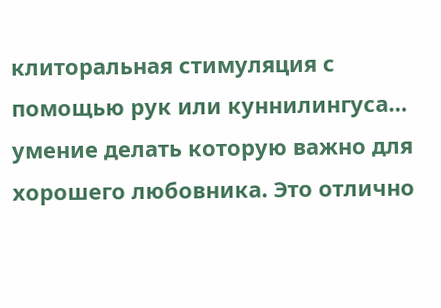клиторальная стимуляция с помощью рук или куннилингуса… умение делать которую важно для хорошего любовника. Это отлично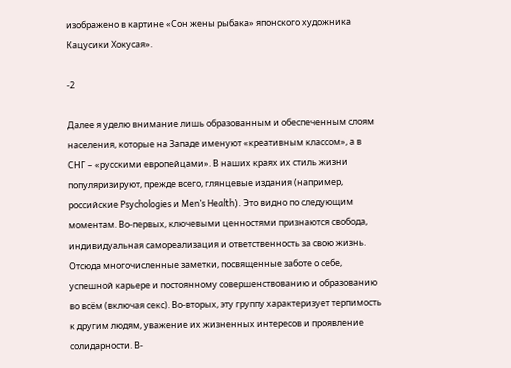изображено в картине «Сон жены рыбака» японского художника Кацусики Хокусая».

-2

Далее я уделю внимание лишь образованным и обеспеченным слоям населения, которые на Западе именуют «креативным классом», а в СНГ – «русскими европейцами». В наших краях их стиль жизни популяризируют, прежде всего, глянцевые издания (например, российские Psychologies и Men’s Health). Это видно по следующим моментам. Во-первых, ключевыми ценностями признаются свобода, индивидуальная самореализация и ответственность за свою жизнь. Отсюда многочисленные заметки, посвященные заботе о себе, успешной карьере и постоянному совершенствованию и образованию во всём (включая секс). Во-вторых, эту группу характеризует терпимость к другим людям, уважение их жизненных интересов и проявление солидарности. В-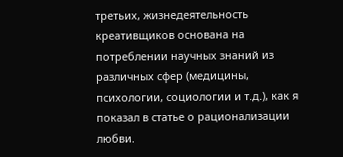третьих, жизнедеятельность креативщиков основана на потреблении научных знаний из различных сфер (медицины, психологии, социологии и т.д.), как я показал в статье о рационализации любви.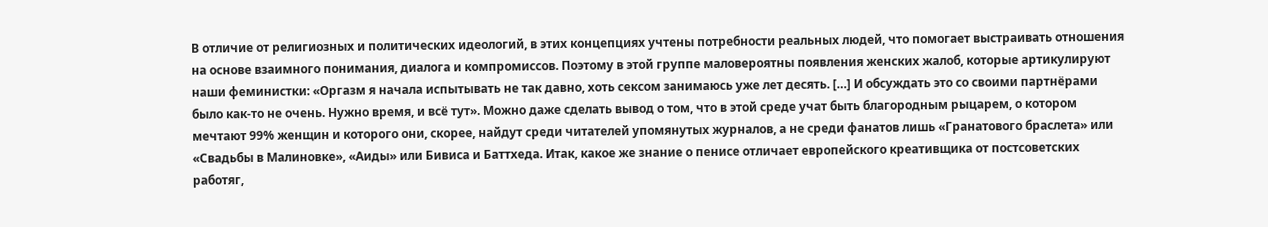В отличие от религиозных и политических идеологий, в этих концепциях учтены потребности реальных людей, что помогает выстраивать отношения на основе взаимного понимания, диалога и компромиссов. Поэтому в этой группе маловероятны появления женских жалоб, которые артикулируют наши феминистки: «Оргазм я начала испытывать не так давно, хоть сексом занимаюсь уже лет десять. […] И обсуждать это со своими партнёрами было как-то не очень. Нужно время, и всё тут». Можно даже сделать вывод о том, что в этой среде учат быть благородным рыцарем, о котором мечтают 99% женщин и которого они, скорее, найдут среди читателей упомянутых журналов, а не среди фанатов лишь «Гранатового браслета» или «Свадьбы в Малиновке», «Аиды» или Бивиса и Баттхеда. Итак, какое же знание о пенисе отличает европейского креативщика от постсоветских работяг,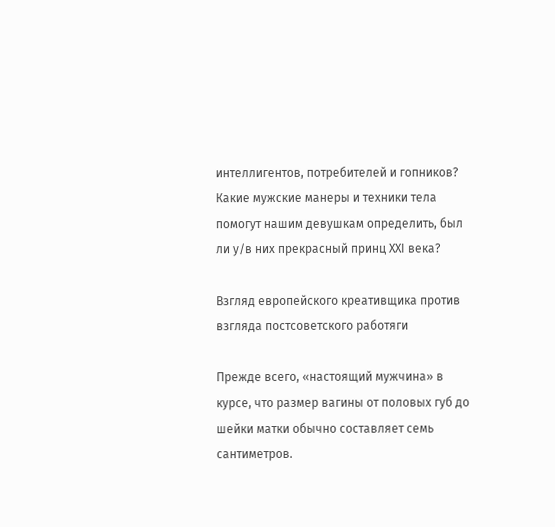интеллигентов, потребителей и гопников? Какие мужские манеры и техники тела помогут нашим девушкам определить, был ли у/в них прекрасный принц XXI века?

Взгляд европейского креативщика против взгляда постсоветского работяги

Прежде всего, «настоящий мужчина» в курсе, что размер вагины от половых губ до шейки матки обычно составляет семь сантиметров.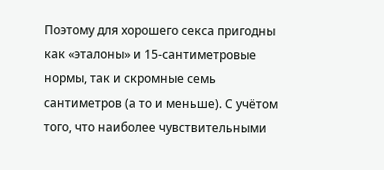Поэтому для хорошего секса пригодны как «эталоны» и 15-сантиметровые нормы, так и скромные семь сантиметров (а то и меньше). С учётом того, что наиболее чувствительными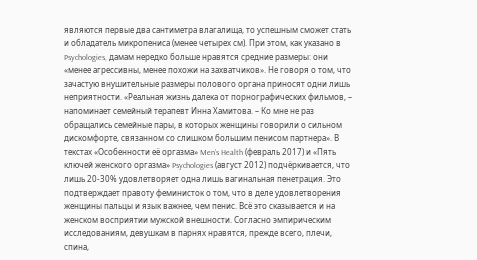являются первые два сантиметра влагалища, то успешным сможет стать и обладатель микропениса (менее четырех см). При этом, как указано в Psychologies, дамам нередко больше нравятся средние размеры: они «менее агрессивны, менее похожи на захватчиков». Не говоря о том, что зачастую внушительные размеры полового органа приносят одни лишь неприятности. «Реальная жизнь далека от порнографических фильмов, – напоминает семейный терапевт Инна Хамитова. – Ко мне не раз обращались семейные пары, в которых женщины говорили о сильном дискомфорте, связанном со слишком большим пенисом партнера». В текстах «Особенности её оргазма» Men’s Health (февраль 2017) и «Пять ключей женского оргазма» Psychologies (август 2012) подчёркивается, что лишь 20-30% удовлетворяет одна лишь вагинальная пенетрация. Это подтверждает правоту феминисток о том, что в деле удовлетворения женщины пальцы и язык важнее, чем пенис. Всё это сказывается и на женском восприятии мужской внешности. Согласно эмпирическим исследованиям, девушкам в парнях нравятся, прежде всего, плечи, спина,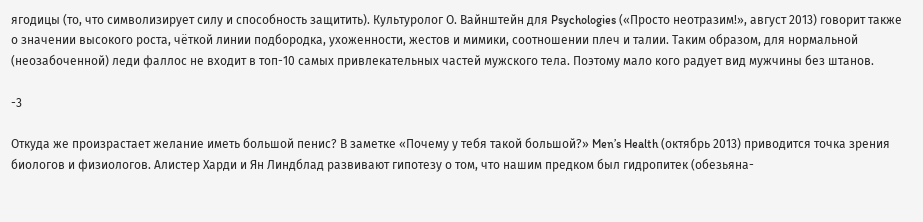ягодицы (то, что символизирует силу и способность защитить). Культуролог О. Вайнштейн для Psychologies («Просто неотразим!», август 2013) говорит также о значении высокого роста, чёткой линии подбородка, ухоженности, жестов и мимики, соотношении плеч и талии. Таким образом, для нормальной (неозабоченной) леди фаллос не входит в топ-10 самых привлекательных частей мужского тела. Поэтому мало кого радует вид мужчины без штанов.

-3

Откуда же произрастает желание иметь большой пенис? В заметке «Почему у тебя такой большой?» Men’s Health (октябрь 2013) приводится точка зрения биологов и физиологов. Алистер Харди и Ян Линдблад развивают гипотезу о том, что нашим предком был гидропитек (обезьяна-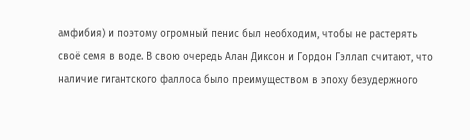амфибия) и поэтому огромный пенис был необходим, чтобы не растерять своё семя в воде. В свою очередь Алан Диксон и Гордон Гэллап считают, что наличие гигантского фаллоса было преимуществом в эпоху безудержного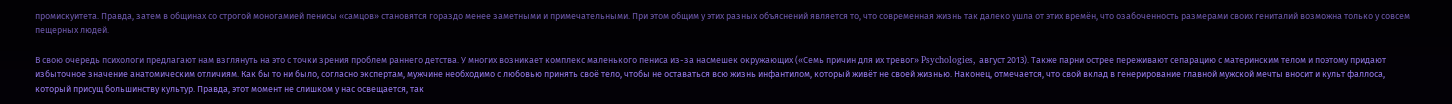промискуитета. Правда, затем в общинах со строгой моногамией пенисы «самцов» становятся гораздо менее заметными и примечательными. При этом общим у этих разных объяснений является то, что современная жизнь так далеко ушла от этих времён, что озабоченность размерами своих гениталий возможна только у совсем пещерных людей.

В свою очередь психологи предлагают нам взглянуть на это с точки зрения проблем раннего детства. У многих возникает комплекс маленького пениса из-за насмешек окружающих («Семь причин для их тревог» Psychologies, август 2013). Также парни острее переживают сепарацию с материнским телом и поэтому придают избыточное значение анатомическим отличиям. Как бы то ни было, согласно экспертам, мужчине необходимо с любовью принять своё тело, чтобы не оставаться всю жизнь инфантилом, который живёт не своей жизнью. Наконец, отмечается, что свой вклад в генерирование главной мужской мечты вносит и культ фаллоса, который присущ большинству культур. Правда, этот момент не слишком у нас освещается, так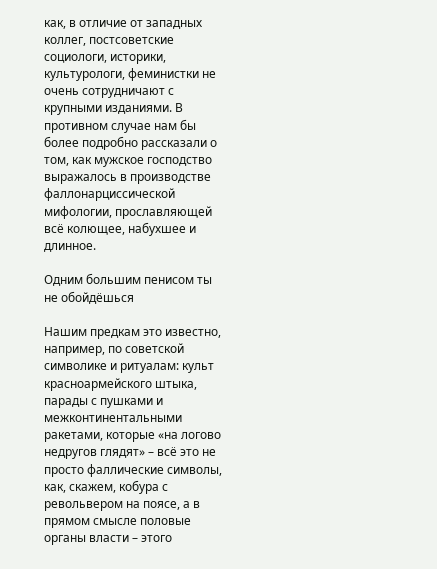как, в отличие от западных коллег, постсоветские социологи, историки, культурологи, феминистки не очень сотрудничают с крупными изданиями. В противном случае нам бы более подробно рассказали о том, как мужское господство выражалось в производстве фаллонарциссической мифологии, прославляющей всё колющее, набухшее и длинное.

Одним большим пенисом ты не обойдёшься

Нашим предкам это известно, например, по советской символике и ритуалам: культ красноармейского штыка, парады с пушками и межконтинентальными ракетами, которые «на логово недругов глядят» – всё это не просто фаллические символы, как, скажем, кобура с револьвером на поясе, а в прямом смысле половые органы власти – этого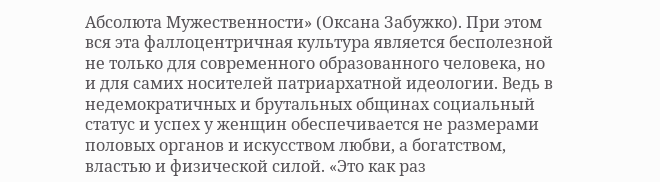Абсолюта Мужественности» (Оксана Забужко). При этом вся эта фаллоцентричная культура является бесполезной не только для современного образованного человека, но и для самих носителей патриархатной идеологии. Ведь в недемократичных и брутальных общинах социальный статус и успех у женщин обеспечивается не размерами половых органов и искусством любви, а богатством, властью и физической силой. «Это как раз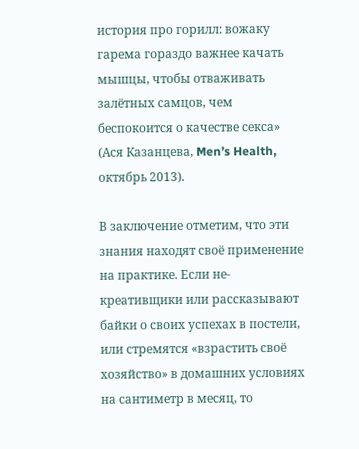история про горилл: вожаку гарема гораздо важнее качать мышцы, чтобы отваживать залётных самцов, чем беспокоится о качестве секса» (Ася Казанцева, Men’s Health, октябрь 2013).

В заключение отметим, что эти знания находят своё применение на практике. Если не-креативщики или рассказывают байки о своих успехах в постели, или стремятся «взрастить своё хозяйство» в домашних условиях на сантиметр в месяц, то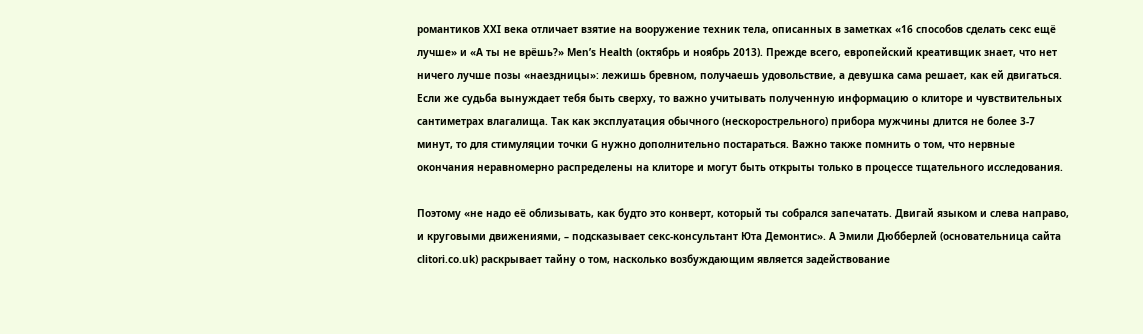романтиков XXI века отличает взятие на вооружение техник тела, описанных в заметках «16 способов сделать секс ещё лучше» и «А ты не врёшь?» Men’s Health (октябрь и ноябрь 2013). Прежде всего, европейский креативщик знает, что нет ничего лучше позы «наездницы»: лежишь бревном, получаешь удовольствие, а девушка сама решает, как ей двигаться. Если же судьба вынуждает тебя быть сверху, то важно учитывать полученную информацию о клиторе и чувствительных сантиметрах влагалища. Так как эксплуатация обычного (нескорострельного) прибора мужчины длится не более 3-7 минут, то для стимуляции точки G нужно дополнительно постараться. Важно также помнить о том, что нервные окончания неравномерно распределены на клиторе и могут быть открыты только в процессе тщательного исследования.

Поэтому «не надо её облизывать, как будто это конверт, который ты собрался запечатать. Двигай языком и слева направо, и круговыми движениями, – подсказывает секс-консультант Юта Демонтис». А Эмили Дюбберлей (основательница сайта clitori.co.uk) раскрывает тайну о том, насколько возбуждающим является задействование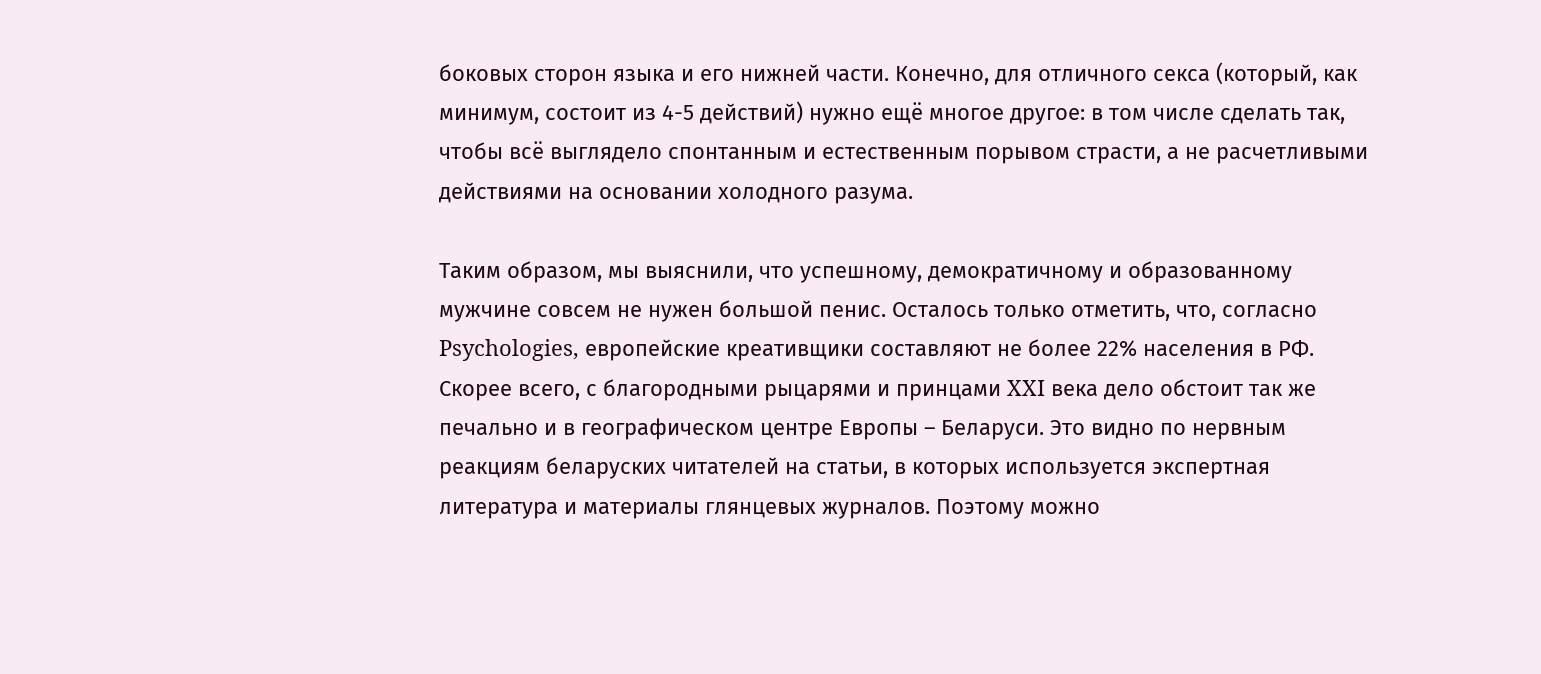боковых сторон языка и его нижней части. Конечно, для отличного секса (который, как минимум, состоит из 4-5 действий) нужно ещё многое другое: в том числе сделать так, чтобы всё выглядело спонтанным и естественным порывом страсти, а не расчетливыми действиями на основании холодного разума.

Таким образом, мы выяснили, что успешному, демократичному и образованному мужчине совсем не нужен большой пенис. Осталось только отметить, что, согласно Psychologies, европейские креативщики составляют не более 22% населения в РФ. Скорее всего, с благородными рыцарями и принцами XXI века дело обстоит так же печально и в географическом центре Европы – Беларуси. Это видно по нервным реакциям беларуских читателей на статьи, в которых используется экспертная литература и материалы глянцевых журналов. Поэтому можно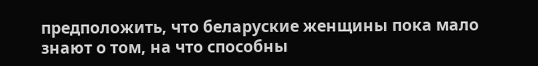предположить, что беларуские женщины пока мало знают о том, на что способны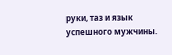руки, таз и язык успешного мужчины.